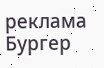реклама
Бургер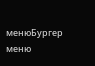менюБургер меню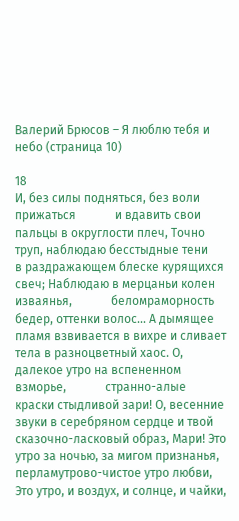Валерий Брюсов – Я люблю тебя и небо (страница 10)

18
И, без силы подняться, без воли прижаться             и вдавить свои пальцы в округлости плеч, Точно труп, наблюдаю бесстыдные тени             в раздражающем блеске курящихся свеч; Наблюдаю в мерцаньи колен изваянья,             беломраморность бедер, оттенки волос… А дымящее пламя взвивается в вихре и сливает             тела в разноцветный хаос. О, далекое утро на вспененном взморье,             странно-алые краски стыдливой зари! О, весенние звуки в серебряном сердце и твой             сказочно-ласковый образ, Мари! Это утро за ночью, за мигом признанья,             перламутрово-чистое утро любви, Это утро, и воздух, и солнце, и чайки,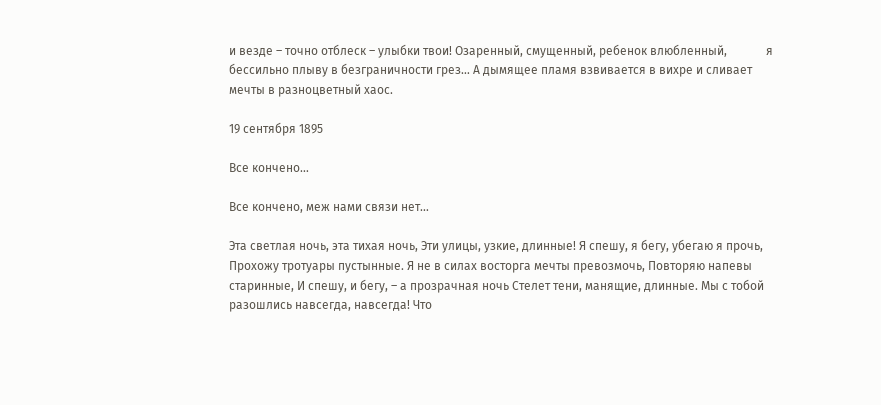и везде – точно отблеск – улыбки твои! Озаренный, смущенный, ребенок влюбленный,             я бессильно плыву в безграничности грез… А дымящее пламя взвивается в вихре и сливает             мечты в разноцветный хаос.

19 сентября 1895

Все кончено…

Все кончено, меж нами связи нет…

Эта светлая ночь, эта тихая ночь, Эти улицы, узкие, длинные! Я спешу, я бегу, убегаю я прочь, Прохожу тротуары пустынные. Я не в силах восторга мечты превозмочь, Повторяю напевы старинные, И спешу, и бегу, – а прозрачная ночь Стелет тени, манящие, длинные. Мы с тобой разошлись навсегда, навсегда! Что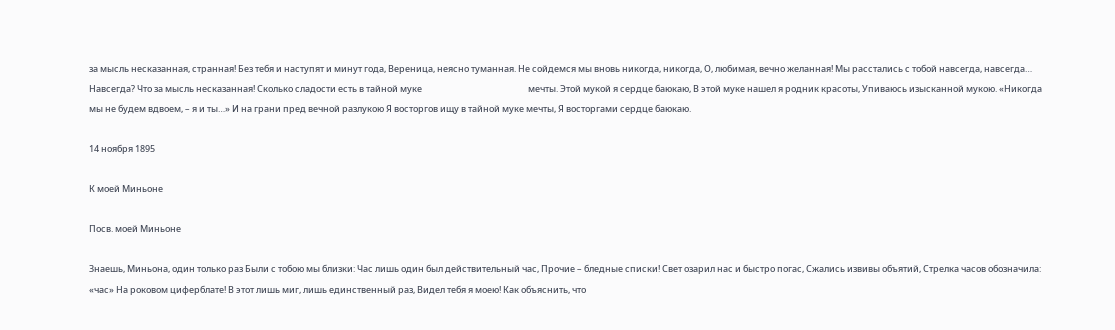за мысль несказанная, странная! Без тебя и наступят и минут года, Вереница, неясно туманная. Не сойдемся мы вновь никогда, никогда, О, любимая, вечно желанная! Мы расстались с тобой навсегда, навсегда… Навсегда? Что за мысль несказанная! Сколько сладости есть в тайной муке                                                     мечты. Этой мукой я сердце баюкаю, В этой муке нашел я родник красоты, Упиваюсь изысканной мукою. «Никогда мы не будем вдвоем, – я и ты…» И на грани пред вечной разлукою Я восторгов ищу в тайной муке мечты, Я восторгами сердце баюкаю.

14 ноября 1895

К моей Миньоне

Посв. моей Миньоне

Знаешь, Миньона, один только раз Были с тобою мы близки: Час лишь один был действительный час, Прочие – бледные списки! Свет озарил нас и быстро погас, Сжались извивы объятий, Стрелка часов обозначила: «час» На роковом циферблате! В этот лишь миг, лишь единственный раз, Видел тебя я моею! Как объяснить, что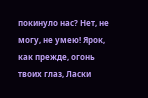покинуло нас? Нет, не могу, не умею! Ярок, как прежде, огонь твоих глаз, Ласки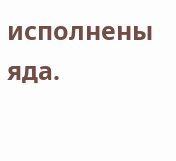исполнены яда.